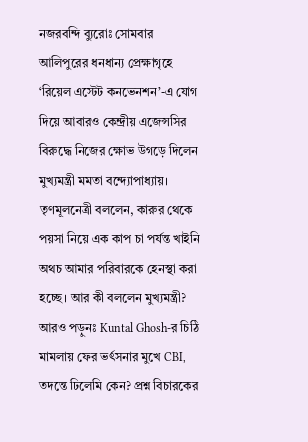নজরবন্দি ব্যুরোঃ সোমবার আলিপুরের ধনধান্য প্রেক্ষাগৃহে ‘রিয়েল এস্টেট কনভেনশন’-এ যোগ দিয়ে আবারও কেন্দ্রীয় এজেন্সসির বিরুদ্ধে নিজের ক্ষোভ উগড়ে দিলেন মুখ্যমন্ত্রী মমতা বন্দ্যোপাধ্যায়। তৃণমূলনেত্রী বললেন, কারুর থেকে পয়সা নিয়ে এক কাপ চা পর্যন্ত খাইনি অথচ আমার পরিবারকে হেনস্থা করা হচ্ছে। আর কী বললেন মুখ্যমন্ত্রী?
আরও পড়ুনঃ Kuntal Ghosh-র চিঠি মামলায় ফের ভর্ৎসনার মুখে CBI, তদন্তে ঢিলেমি কেন? প্রশ্ন বিচারকের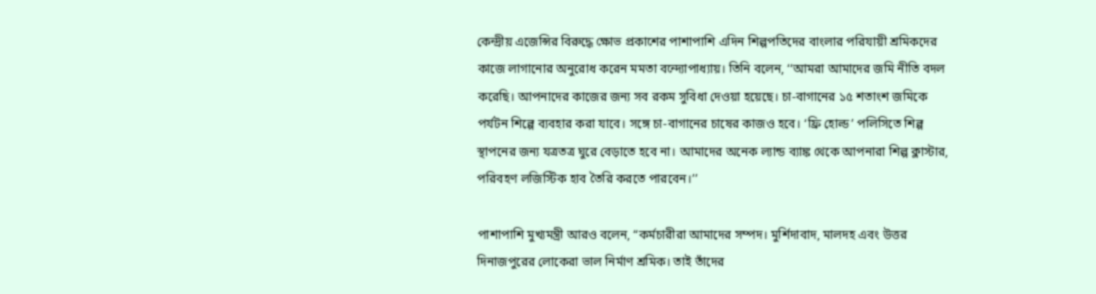কেন্দ্রীয় এজেন্সির বিরুদ্ধে ক্ষোভ প্রকাশের পাশাপাশি এদিন শিল্পপতিদের বাংলার পরিযায়ী শ্রমিকদের কাজে লাগানোর অনুরোধ করেন মমতা বন্দ্যোপাধ্যায়। তিনি বলেন, ‘‘আমরা আমাদের জমি নীতি বদল করেছি। আপনাদের কাজের জন্য সব রকম সুবিধা দেওয়া হয়েছে। চা-বাগানের ১৫ শতাংশ জমিকে পর্যটন শিল্পে ব্যবহার করা যাবে। সঙ্গে চা-বাগানের চাষের কাজও হবে। ‘ফ্রি হোল্ড’ পলিসিতে শিল্প স্থাপনের জন্য যত্রতত্র ঘুরে বেড়াতে হবে না। আমাদের অনেক ল্যান্ড ব্যাঙ্ক থেকে আপনারা শিল্প ক্লাস্টার, পরিবহণ লজিস্টিক হাব তৈরি করতে পারবেন।’’

পাশাপাশি মুখ্যমন্ত্রী আরও বলেন, “কর্মচারীরা আমাদের সম্পদ। মুর্শিদাবাদ, মালদহ এবং উত্তর দিনাজপুরের লোকেরা ভাল নির্মাণ শ্রমিক। তাই তাঁদের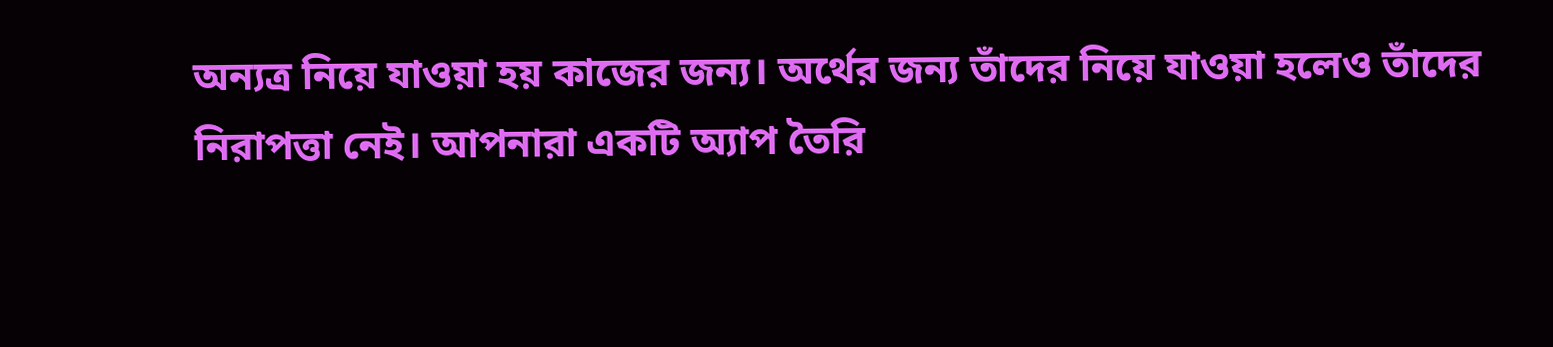অন্যত্র নিয়ে যাওয়া হয় কাজের জন্য। অর্থের জন্য তাঁদের নিয়ে যাওয়া হলেও তাঁদের নিরাপত্তা নেই। আপনারা একটি অ্যাপ তৈরি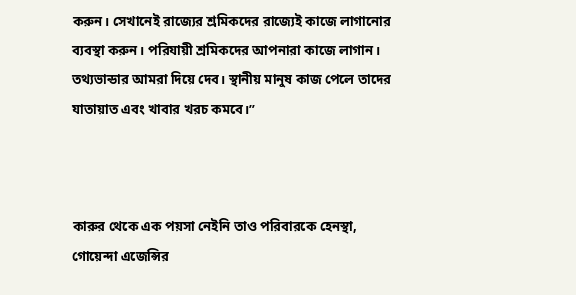করুন। সেখানেই রাজ্যের শ্রমিকদের রাজ্যেই কাজে লাগানোর ব্যবস্থা করুন। পরিযায়ী শ্রমিকদের আপনারা কাজে লাগান। তথ্যভান্ডার আমরা দিয়ে দেব। স্থানীয় মানুষ কাজ পেলে তাদের যাতায়াত এবং খাবার খরচ কমবে।”



কারুর থেকে এক পয়সা নেইনি তাও পরিবারকে হেনস্থা, গোয়েন্দা এজেন্সির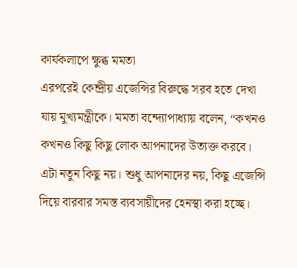কার্যকলাপে ক্ষুব্ধ মমতা
এরপরেই কেন্দ্রীয় এজেন্সির বিরুদ্ধে সরব হতে দেখা যায় মুখ্যমন্ত্রীকে। মমতা বন্দ্যোপাধ্যায় বলেন, “কখনও কখনও কিছু কিছু লোক আপনাদের উত্যক্ত করবে। এটা নতুন কিছু নয়। শুধু আপনাদের নয়, কিছু এজেন্সি দিয়ে বারবার সমস্ত ব্যবসায়ীদের হেনস্থা করা হচ্ছে।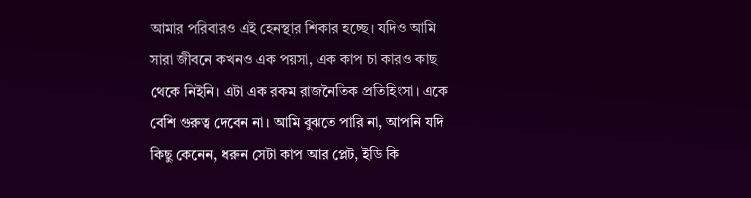আমার পরিবারও এই হেনস্থার শিকার হচ্ছে। যদিও আমি সারা জীবনে কখনও এক পয়সা, এক কাপ চা কারও কাছ থেকে নিইনি। এটা এক রকম রাজনৈতিক প্রতিহিংসা। একে বেশি গুরুত্ব দেবেন না। আমি বুঝতে পারি না, আপনি যদি কিছু কেনেন, ধরুন সেটা কাপ আর প্লেট, ইডি কি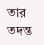তার তদন্ত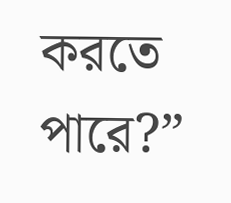করতে পারে?”